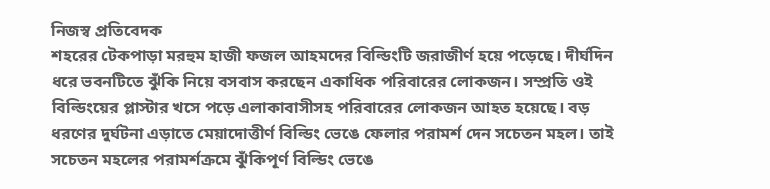নিজস্ব প্রতিবেদক
শহরের টেকপাড়া মরহুম হাজী ফজল আহমদের বিল্ডিংটি জরাজীর্ণ হয়ে পড়েছে। দীর্ঘদিন ধরে ভবনটিতে ঝুঁকি নিয়ে বসবাস করছেন একাধিক পরিবারের লোকজন। সম্প্রতি ওই বিল্ডিংয়ের প্লাস্টার খসে পড়ে এলাকাবাসীসহ পরিবারের লোকজন আহত হয়েছে। বড় ধরণের দুর্ঘটনা এড়াতে মেয়াদোত্তীর্ণ বিল্ডিং ভেঙে ফেলার পরামর্শ দেন সচেতন মহল। তাই সচেতন মহলের পরামর্শক্রমে ঝুঁকিপূর্ণ বিল্ডিং ভেঙে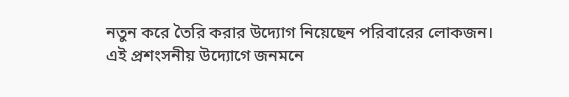নতুন করে তৈরি করার উদ্যোগ নিয়েছেন পরিবারের লোকজন। এই প্রশংসনীয় উদ্যোগে জনমনে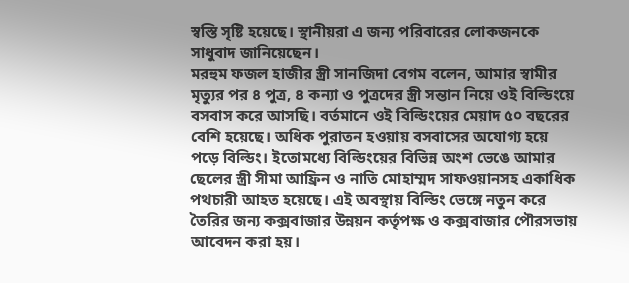স্বস্তি সৃষ্টি হয়েছে। স্থানীয়রা এ জন্য পরিবারের লোকজনকে সাধুবাদ জানিয়েছেন।
মরহুম ফজল হাজীর স্ত্রী সানজিদা বেগম বলেন, আমার স্বামীর মৃত্যুর পর ৪ পুত্র, ৪ কন্যা ও পুত্রদের স্ত্রী সন্তান নিয়ে ওই বিল্ডিংয়ে বসবাস করে আসছি। বর্তমানে ওই বিল্ডিংয়ের মেয়াদ ৫০ বছরের বেশি হয়েছে। অধিক পুরাতন হওয়ায় বসবাসের অযোগ্য হয়ে পড়ে বিল্ডিং। ইতোমধ্যে বিল্ডিংয়ের বিভিন্ন অংশ ভেঙে আমার ছেলের স্ত্রী সীমা আফ্রিন ও নাতি মোহাম্মদ সাফওয়ানসহ একাধিক পথচারী আহত হয়েছে। এই অবস্থায় বিল্ডিং ভেঙ্গে নতুন করে তৈরির জন্য কক্সবাজার উন্নয়ন কর্তৃপক্ষ ও কক্সবাজার পৌরসভায় আবেদন করা হয়।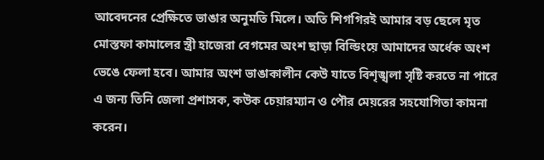আবেদনের প্রেক্ষিতে ভাঙার অনুমতি মিলে। অতি শিগগিরই আমার বড় ছেলে মৃত মোস্তফা কামালের স্ত্রী হাজেরা বেগমের অংশ ছাড়া বিল্ডিংয়ে আমাদের অর্ধেক অংশ ভেঙে ফেলা হবে। আমার অংশ ভাঙাকালীন কেউ যাতে বিশৃঙ্খলা সৃষ্টি করতে না পারে এ জন্য তিনি জেলা প্রশাসক, কউক চেয়ারম্যান ও পৌর মেয়রের সহযোগিতা কামনা করেন।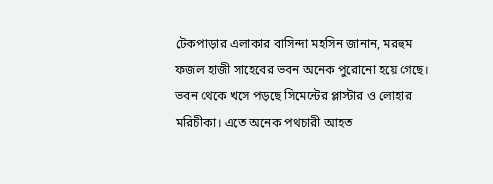টেকপাড়ার এলাকার বাসিন্দা মহসিন জানান, মরহুম ফজল হাজী সাহেবের ভবন অনেক পুরোনো হয়ে গেছে। ভবন থেকে খসে পড়ছে সিমেন্টের প্লাস্টার ও লোহার মরিচীকা। এতে অনেক পথচারী আহত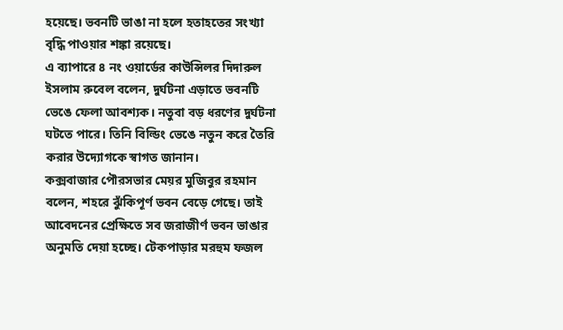হয়েছে। ভবনটি ভাঙা না হলে হতাহতের সংখ্যা বৃদ্ধি পাওয়ার শঙ্কা রয়েছে।
এ ব্যাপারে ৪ নং ওয়ার্ডের কাউন্সিলর দিদারুল ইসলাম রুবেল বলেন, দুর্ঘটনা এড়াতে ভবনটি ভেঙে ফেলা আবশ্যক। নতুবা বড় ধরণের দুর্ঘটনা ঘটতে পারে। তিনি বিল্ডিং ভেঙে নতুন করে তৈরি করার উদ্যোগকে স্বাগত জানান।
কক্সবাজার পৌরসভার মেয়র মুজিবুর রহমান বলেন, শহরে ঝুঁকিপূর্ণ ভবন বেড়ে গেছে। তাই আবেদনের প্রেক্ষিতে সব জরাজীর্ণ ভবন ভাঙার অনুমতি দেয়া হচ্ছে। টেকপাড়ার মরহুম ফজল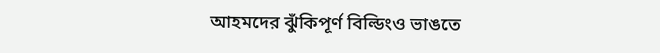আহমদের ঝুঁকিপূর্ণ বিল্ডিংও ভাঙতে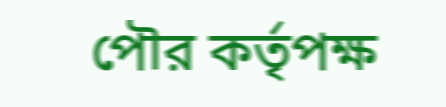পৌর কর্তৃপক্ষ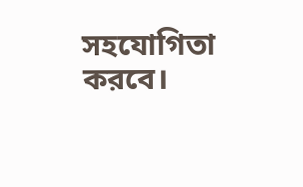সহযোগিতা করবে।